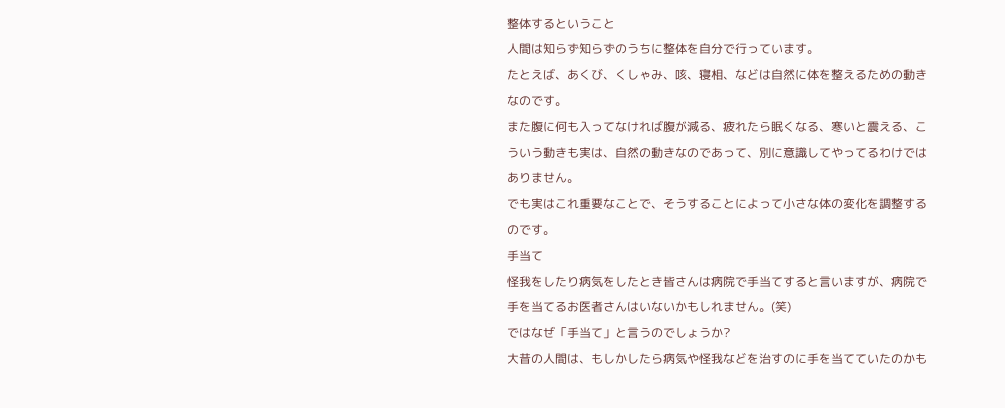整体するということ
人間は知らず知らずのうちに整体を自分で行っています。
たとえば、あくび、くしゃみ、咳、寝相、などは自然に体を整えるための動きなのです。
また腹に何も入ってなければ腹が減る、疲れたら眠くなる、寒いと震える、こういう動きも実は、自然の動きなのであって、別に意識してやってるわけではありません。
でも実はこれ重要なことで、そうすることによって小さな体の変化を調整するのです。
手当て
怪我をしたり病気をしたとき皆さんは病院で手当てすると言いますが、病院で手を当てるお医者さんはいないかもしれません。(笑)
ではなぜ「手当て」と言うのでしょうか?
大昔の人間は、もしかしたら病気や怪我などを治すのに手を当てていたのかも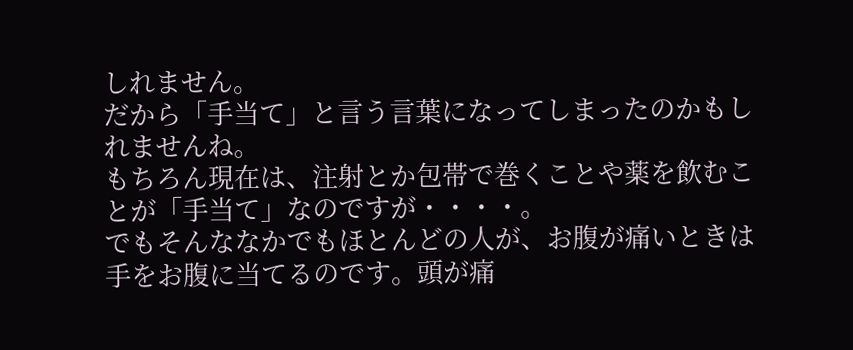しれません。
だから「手当て」と言う言葉になってしまったのかもしれませんね。
もちろん現在は、注射とか包帯で巻くことや薬を飲むことが「手当て」なのですが・・・・。
でもそんななかでもほとんどの人が、お腹が痛いときは手をお腹に当てるのです。頭が痛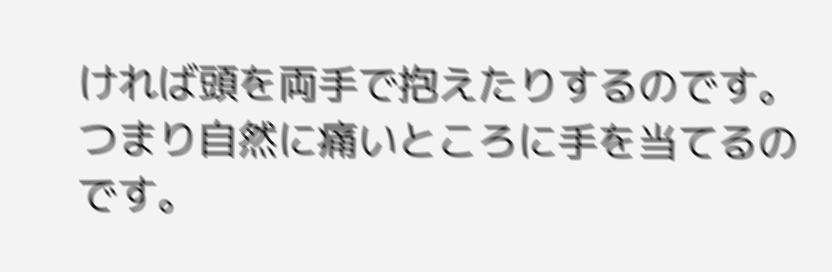ければ頭を両手で抱えたりするのです。
つまり自然に痛いところに手を当てるのです。